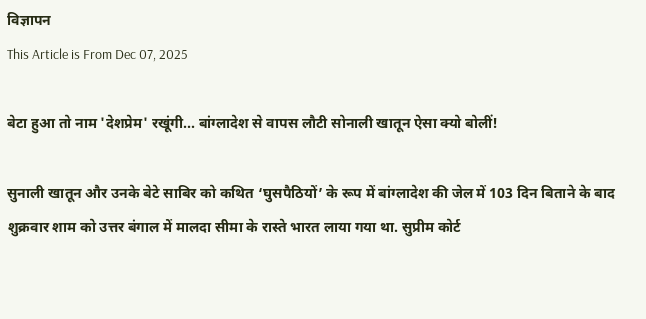विज्ञापन
This Article is From Dec 07, 2025

बेटा हुआ तो नाम 'देशप्रेम' रखूंगी... बांग्लादेश से वापस लौटी सोनाली खातून ऐसा क्यो बोलीं!

सुनाली खातून और उनके बेटे साबिर को कथित ‘घुसपैठियों’ के रूप में बांग्लादेश की जेल में 103 दिन बिताने के बाद शुक्रवार शाम को उत्तर बंगाल में मालदा सीमा के रास्ते भारत लाया गया था. सुप्रीम कोर्ट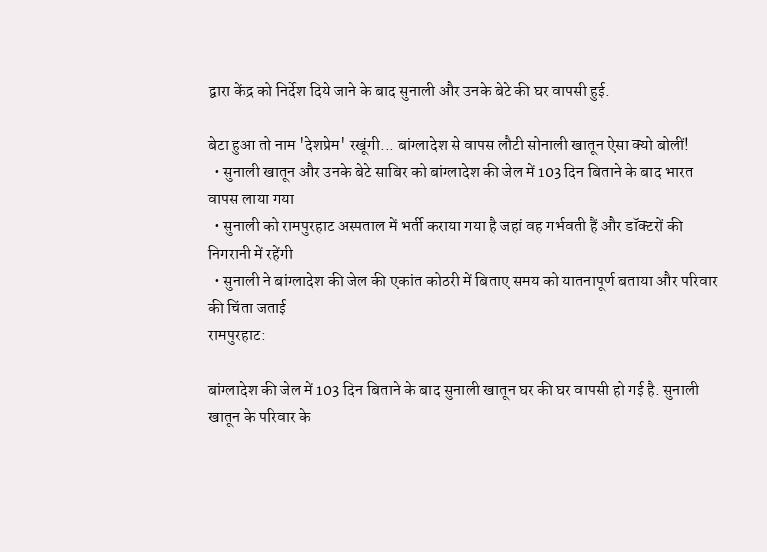द्वारा केंद्र को निर्देश दिये जाने के बाद सुनाली और उनके बेटे की घर वापसी हुई.

बेटा हुआ तो नाम 'देशप्रेम' रखूंगी... बांग्लादेश से वापस लौटी सोनाली खातून ऐसा क्यो बोलीं!
  • सुनाली खातून और उनके बेटे साबिर को बांग्लादेश की जेल में 103 दिन बिताने के बाद भारत वापस लाया गया
  • सुनाली को रामपुरहाट अस्पताल में भर्ती कराया गया है जहां वह गर्भवती हैं और डॉक्‍टरों की निगरानी में रहेंगी
  • सुनाली ने बांग्लादेश की जेल की एकांत कोठरी में बिताए समय को यातनापूर्ण बताया और परिवार की चिंता जताई
रामपुरहाट:

बांग्लादेश की जेल में 103 दिन बिताने के बाद सुनाली खातून घर की घर वापसी हो गई है. सुनाली खातून के परिवार के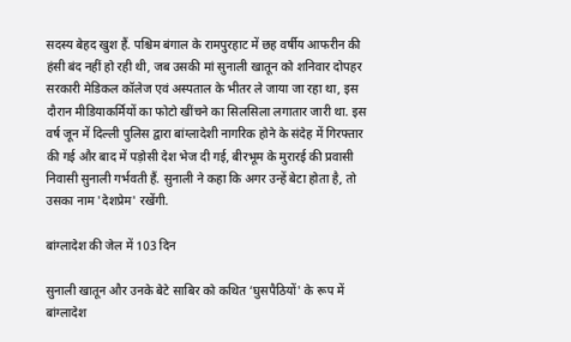सदस्‍य बेहद खुश हैं. पश्चिम बंगाल के रामपुरहाट में छह वर्षीय आफरीन की हंसी बंद नहीं हो रही थी, जब उसकी मां सुनाली खातून को शनिवार दोपहर सरकारी मेडिकल कॉलेज एवं अस्पताल के भीतर ले जाया जा रहा था, इस दौरान मीडियाकर्मियों का फोटो खींचने का सिलसिला लगातार जारी था. इस वर्ष जून में दिल्ली पुलिस द्वारा बांग्लादेशी नागरिक होने के संदेह में गिरफ्तार की गई और बाद में पड़ोसी देश भेज दी गई, बीरभूम के मुरारई की प्रवासी निवासी सुनाली गर्भवती हैं. सुनाली ने कहा कि अगर उन्‍हें बेटा होता है, तो उसका नाम 'देशप्रेम' रखेंगी.

बांग्लादेश की जेल में 103 दिन

सुनाली खातून और उनके बेटे साबिर को कथित ‘घुसपैठियों' के रूप में बांग्लादेश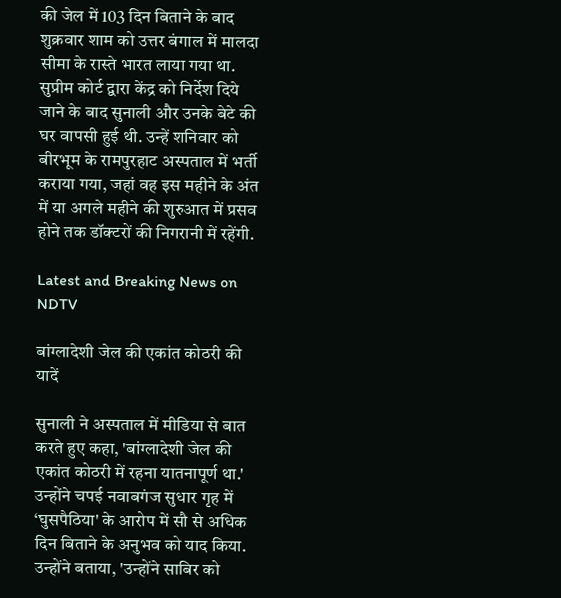की जेल में 103 दिन बिताने के बाद शुक्रवार शाम को उत्तर बंगाल में मालदा सीमा के रास्ते भारत लाया गया था. सुप्रीम कोर्ट द्वारा केंद्र को निर्देश दिये जाने के बाद सुनाली और उनके बेटे की घर वापसी हुई थी. उन्हें शनिवार को बीरभूम के रामपुरहाट अस्पताल में भर्ती कराया गया, जहां वह इस महीने के अंत में या अगले महीने की शुरुआत में प्रसव होने तक डॉक्‍टरों की निगरानी में रहेंगी.

Latest and Breaking News on NDTV

बांग्लादेशी जेल की एकांत कोठरी की यादें

सुनाली ने अस्पताल में मीडिया से बात करते हुए कहा, 'बांग्लादेशी जेल की एकांत कोठरी में रहना यातनापूर्ण था.' उन्होंने चपई नवाबगंज सुधार गृह में ‘घुसपैठिया' के आरोप में सौ से अधिक दिन बिताने के अनुभव को याद किया. उन्होंने बताया, 'उन्होंने साबिर को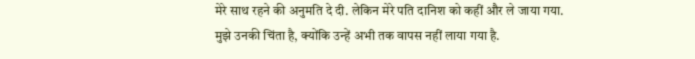मेरे साथ रहने की अनुमति दे दी. लेकिन मेरे पति दानिश को कहीं और ले जाया गया. मुझे उनकी चिंता है, क्योंकि उन्हें अभी तक वापस नहीं लाया गया है.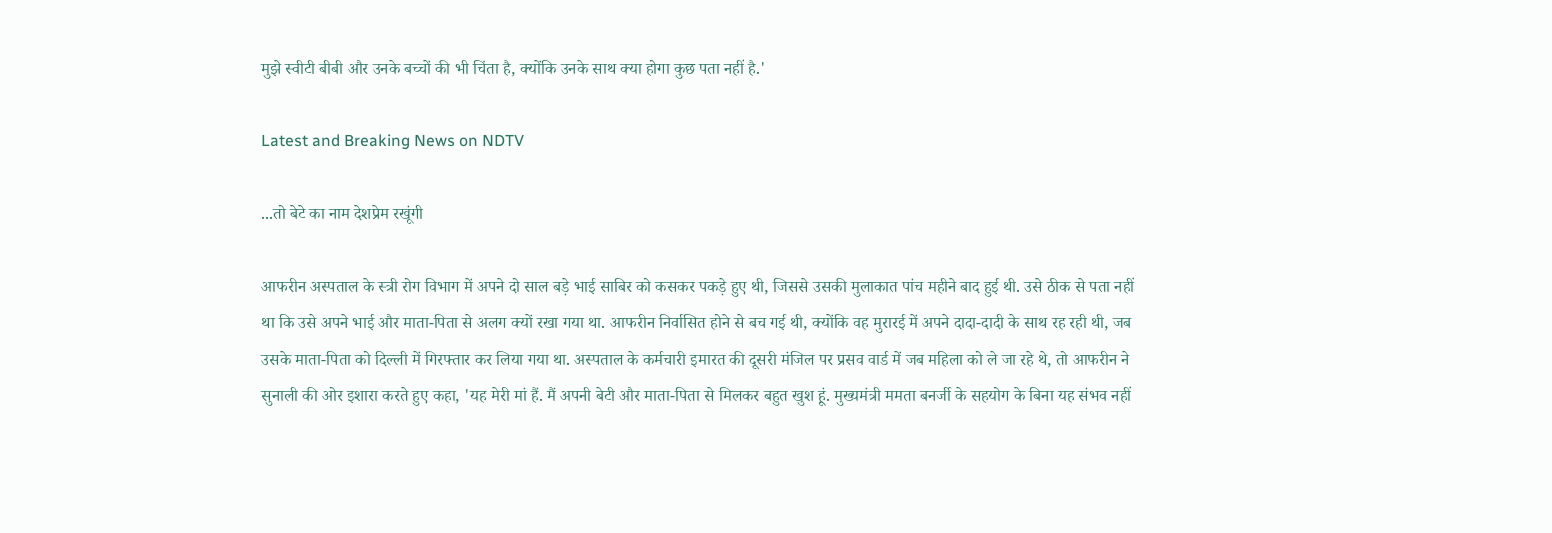मुझे स्वीटी बीबी और उनके बच्चों की भी चिंता है, क्योंकि उनके साथ क्‍या होगा कुछ पता नहीं है.'

Latest and Breaking News on NDTV

...तो बेटे का नाम देशप्रेम रखूंगी

आफरीन अस्पताल के स्त्री रोग विभाग में अपने दो साल बड़े भाई साबिर को कसकर पकड़े हुए थी, जिससे उसकी मुलाकात पांच महीने बाद हुई थी. उसे ठीक से पता नहीं था कि उसे अपने भाई और माता-पिता से अलग क्यों रखा गया था. आफरीन निर्वासित होने से बच गई थी, क्योंकि वह मुरारई में अपने दादा-दादी के साथ रह रही थी, जब उसके माता-पिता को दिल्ली में गिरफ्तार कर लिया गया था. अस्पताल के कर्मचारी इमारत की दूसरी मंजिल पर प्रसव वार्ड में जब महिला को ले जा रहे थे, तो आफरीन ने सुनाली की ओर इशारा करते हुए कहा, 'यह मेरी मां हैं. मैं अपनी बेटी और माता-पिता से मिलकर बहुत खुश हूं. मुख्यमंत्री ममता बनर्जी के सहयोग के बिना यह संभव नहीं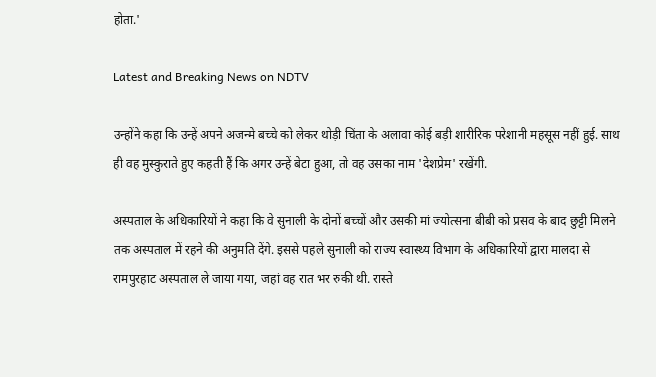होता.'

Latest and Breaking News on NDTV

उन्होंने कहा कि उन्हें अपने अजन्मे बच्चे को लेकर थोड़ी चिंता के अलावा कोई बड़ी शारीरिक परेशानी महसूस नहीं हुई. साथ ही वह मुस्‍कुराते हुए कहती हैं कि अगर उन्‍हें बेटा हुआ, तो वह उसका नाम 'देशप्रेम' रखेंगी.

अस्पताल के अधिकारियों ने कहा कि वे सुनाली के दोनों बच्चों और उसकी मां ज्योत्सना बीबी को प्रसव के बाद छुट्टी मिलने तक अस्पताल में रहने की अनुमति देंगे. इससे पहले सुनाली को राज्य स्वास्थ्य विभाग के अधिकारियों द्वारा मालदा से रामपुरहाट अस्पताल ले जाया गया, जहां वह रात भर रुकी थी. रास्ते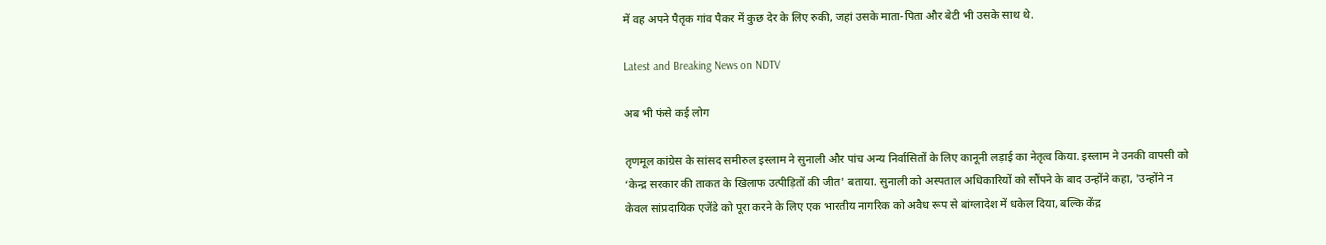में वह अपने पैतृक गांव पैकर में कुछ देर के लिए रुकी, जहां उसके माता-पिता और बेटी भी उसके साथ थे.

Latest and Breaking News on NDTV

अब भी फंसे कई लोग

तृणमूल कांग्रेस के सांसद समीरुल इस्लाम ने सुनाली और पांच अन्य निर्वासितों के लिए कानूनी लड़ाई का नेतृत्व किया. इस्लाम ने उनकी वापसी को ‘केन्द्र सरकार की ताकत के खिलाफ उत्पीड़ितों की जीत' बताया. सुनाली को अस्पताल अधिकारियों को सौंपने के बाद उन्होंने कहा, 'उन्होंने न केवल सांप्रदायिक एजेंडे को पूरा करने के लिए एक भारतीय नागरिक को अवैध रूप से बांग्लादेश में धकेल दिया, बल्कि केंद्र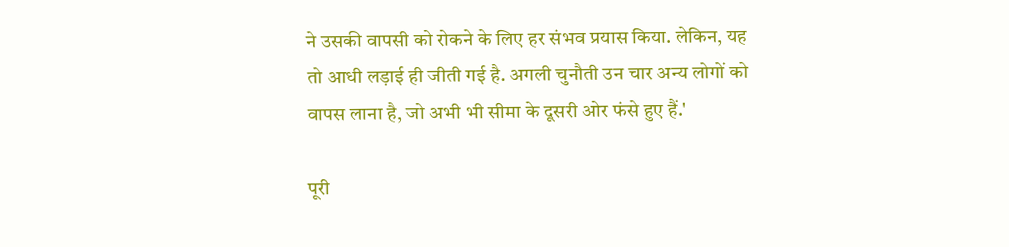ने उसकी वापसी को रोकने के लिए हर संभव प्रयास किया. लेकिन, यह तो आधी लड़ाई ही जीती गई है. अगली चुनौती उन चार अन्य लोगों को वापस लाना है, जो अभी भी सीमा के दूसरी ओर फंसे हुए हैं.'

पूरी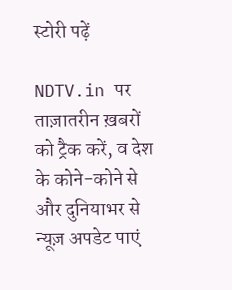स्टोरी पढ़ें

NDTV.in पर ताज़ातरीन ख़बरों को ट्रैक करें, व देश के कोने-कोने से और दुनियाभर से न्यूज़ अपडेट पाएं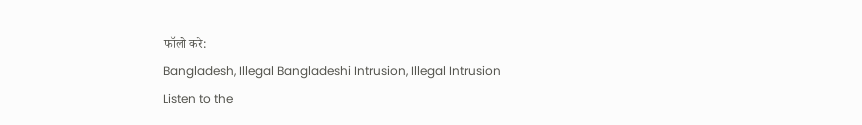फॉलो करे:
Bangladesh, Illegal Bangladeshi Intrusion, Illegal Intrusion
Listen to the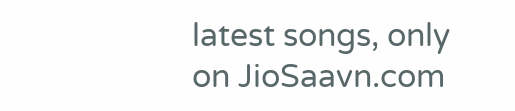latest songs, only on JioSaavn.com